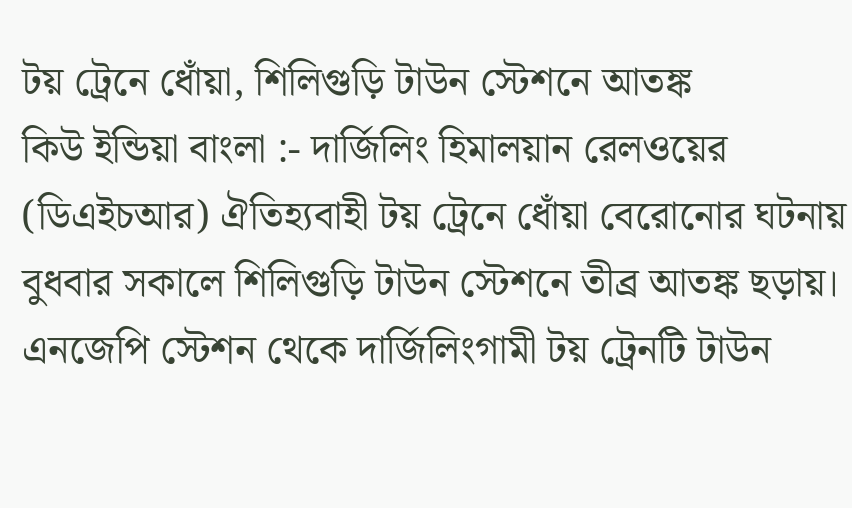টয় ট্রেনে ধোঁয়া, শিলিগুড়ি টাউন স্টেশনে আতঙ্ক
কিউ ইন্ডিয়া বাংলা :- দার্জিলিং হিমালয়ান রেলওয়ের (ডিএইচআর) ঐতিহ্যবাহী টয় ট্রেনে ধোঁয়া বেরোনোর ঘটনায় বুধবার সকালে শিলিগুড়ি টাউন স্টেশনে তীব্র আতঙ্ক ছড়ায়। এনজেপি স্টেশন থেকে দার্জিলিংগামী টয় ট্রেনটি টাউন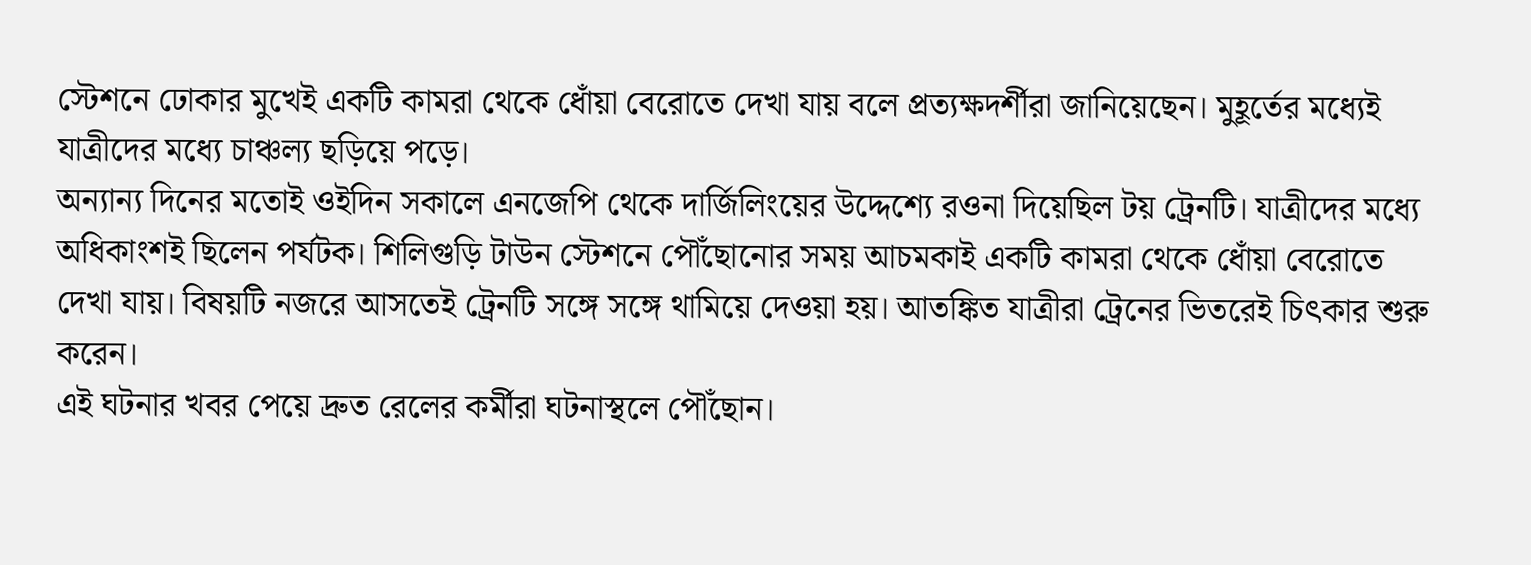স্টেশনে ঢোকার মুখেই একটি কামরা থেকে ধোঁয়া বেরোতে দেখা যায় বলে প্রত্যক্ষদর্শীরা জানিয়েছেন। মুহূর্তের মধ্যেই যাত্রীদের মধ্যে চাঞ্চল্য ছড়িয়ে পড়ে।
অন্যান্য দিনের মতোই ওইদিন সকালে এনজেপি থেকে দার্জিলিংয়ের উদ্দেশ্যে রওনা দিয়েছিল টয় ট্রেনটি। যাত্রীদের মধ্যে অধিকাংশই ছিলেন পর্যটক। শিলিগুড়ি টাউন স্টেশনে পৌঁছোনোর সময় আচমকাই একটি কামরা থেকে ধোঁয়া বেরোতে দেখা যায়। বিষয়টি নজরে আসতেই ট্রেনটি সঙ্গে সঙ্গে থামিয়ে দেওয়া হয়। আতঙ্কিত যাত্রীরা ট্রেনের ভিতরেই চিৎকার শুরু করেন।
এই ঘটনার খবর পেয়ে দ্রুত রেলের কর্মীরা ঘটনাস্থলে পৌঁছোন।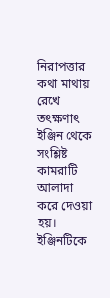নিরাপত্তার কথা মাথায় রেখে তৎক্ষণাৎ ইঞ্জিন থেকে সংশ্লিষ্ট কামরাটি আলাদা করে দেওয়া হয়। ইঞ্জিনটিকে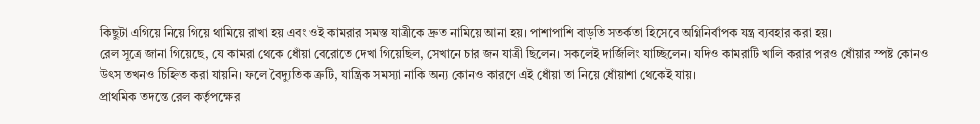কিছুটা এগিয়ে নিয়ে গিয়ে থামিয়ে রাখা হয় এবং ওই কামরার সমস্ত যাত্রীকে দ্রুত নামিয়ে আনা হয়। পাশাপাশি বাড়তি সতর্কতা হিসেবে অগ্নিনির্বাপক যন্ত্র ব্যবহার করা হয়।
রেল সূত্রে জানা গিয়েছে, যে কামরা থেকে ধোঁয়া বেরোতে দেখা গিয়েছিল, সেখানে চার জন যাত্রী ছিলেন। সকলেই দার্জিলিং যাচ্ছিলেন। যদিও কামরাটি খালি করার পরও ধোঁয়ার স্পষ্ট কোনও উৎস তখনও চিহ্নিত করা যায়নি। ফলে বৈদ্যুতিক ত্রুটি, যান্ত্রিক সমস্যা নাকি অন্য কোনও কারণে এই ধোঁয়া তা নিয়ে ধোঁয়াশা থেকেই যায়।
প্রাথমিক তদন্তে রেল কর্তৃপক্ষের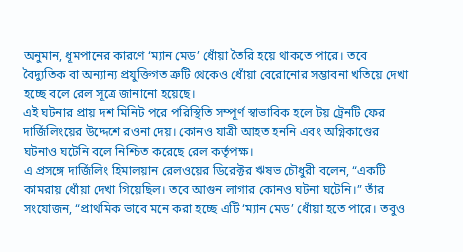অনুমান, ধূমপানের কারণে ‘ম্যান মেড’ ধোঁয়া তৈরি হয়ে থাকতে পারে। তবে বৈদ্যুতিক বা অন্যান্য প্রযুক্তিগত ত্রুটি থেকেও ধোঁয়া বেরোনোর সম্ভাবনা খতিয়ে দেখা হচ্ছে বলে রেল সূত্রে জানানো হয়েছে।
এই ঘটনার প্রায় দশ মিনিট পরে পরিস্থিতি সম্পূর্ণ স্বাভাবিক হলে টয় ট্রেনটি ফের দার্জিলিংয়ের উদ্দেশে রওনা দেয়। কোনও যাত্রী আহত হননি এবং অগ্নিকাণ্ডের ঘটনাও ঘটেনি বলে নিশ্চিত করেছে রেল কর্তৃপক্ষ।
এ প্রসঙ্গে দার্জিলিং হিমালয়ান রেলওয়ের ডিরেক্টর ঋষভ চৌধুরী বলেন, “একটি কামরায় ধোঁয়া দেখা গিয়েছিল। তবে আগুন লাগার কোনও ঘটনা ঘটেনি।” তাঁর সংযোজন, “প্রাথমিক ভাবে মনে করা হচ্ছে এটি ‘ম্যান মেড’ ধোঁয়া হতে পারে। তবুও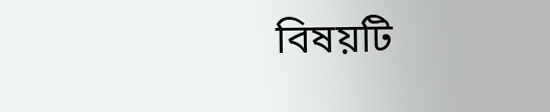বিষয়টি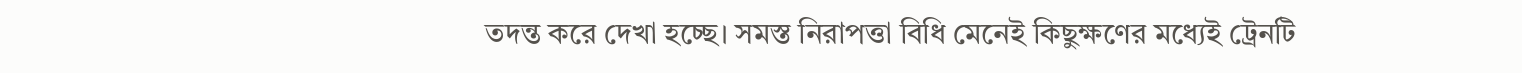তদন্ত করে দেখা হচ্ছে। সমস্ত নিরাপত্তা বিধি মেনেই কিছুক্ষণের মধ্যেই ট্রেনটি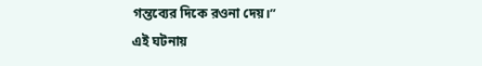গন্তব্যের দিকে রওনা দেয়।”
এই ঘটনায়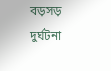বড়সড় দুর্ঘটনা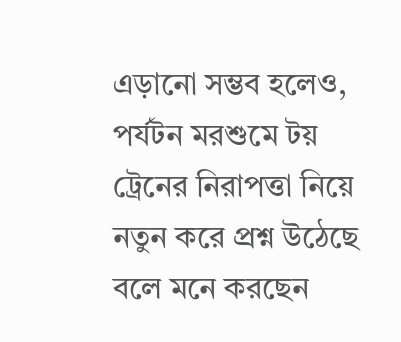এড়ানো সম্ভব হলেও, পর্যটন মরশুমে টয় ট্রেনের নিরাপত্তা নিয়ে নতুন করে প্রশ্ন উঠেছে বলে মনে করছেন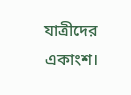যাত্রীদের একাংশ।